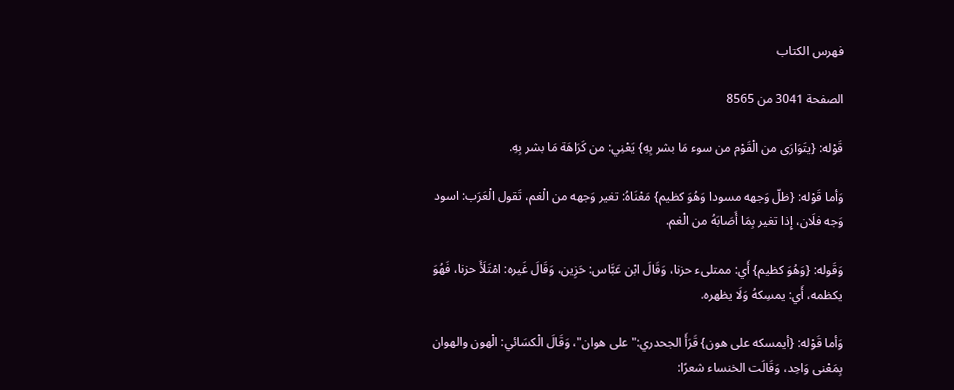فهرس الكتاب

الصفحة 3041 من 8565

قَوْله: {يتَوَارَى من الْقَوْم من سوء مَا بشر بِهِ} يَعْنِي: من كَرَاهَة مَا بشر بِهِ.

وَأما قَوْله: {ظلّ وَجهه مسودا وَهُوَ كظيم} مَعْنَاهُ: تغير وَجهه من الْغم، تَقول الْعَرَب: اسود وَجه فلَان، إِذا تغير بِمَا أَصَابَهُ من الْغم.

وَقَوله: {وَهُوَ كظيم} أَي: ممتلىء حزنا، وَقَالَ ابْن عَبَّاس: حَزِين، وَقَالَ غَيره: امْتَلَأَ حزنا، فَهُوَ يكظمه، أَي: يمسِكهُ وَلَا يظهره.

وَأما قَوْله: {أيمسكه على هون} قَرَأَ الجحدري:"على هوان"، وَقَالَ الْكسَائي: الْهون والهوان بِمَعْنى وَاحِد، وَقَالَت الخنساء شعرًا: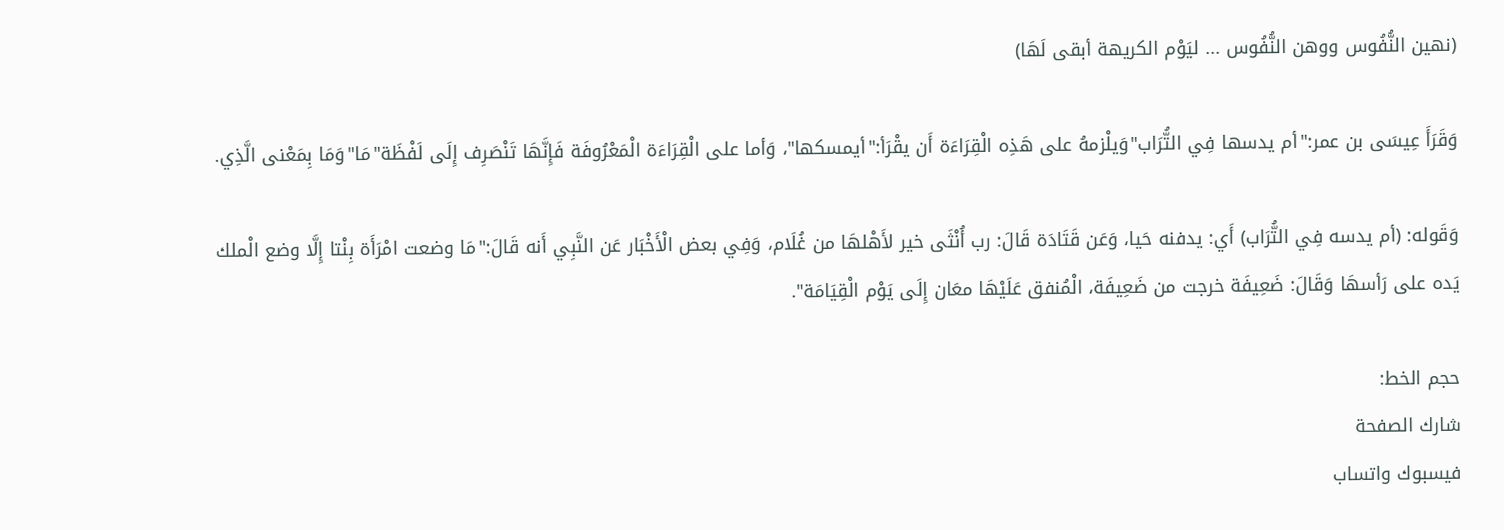(نهين النُّفُوس ووهن النُّفُوس ... ليَوْم الكريهة أبقى لَهَا)

وَقَرَأَ عِيسَى بن عمر:"أم يدسها فِي التُّرَاب"وَيلْزمهُ على هَذِه الْقِرَاءَة أَن يقْرَأ:"أيمسكها"، وَأما على الْقِرَاءَة الْمَعْرُوفَة فَإِنَّهَا تَنْصَرِف إِلَى لَفْظَة"مَا"وَمَا بِمَعْنى الَّذِي.

وَقَوله: (أم يدسه فِي التُّرَاب) أَي: يدفنه حَيا، وَعَن قَتَادَة قَالَ: رب أُنْثَى خير لأَهْلهَا من غُلَام، وَفِي بعض الْأَخْبَار عَن النَّبِي أَنه قَالَ:"مَا وضعت امْرَأَة بِنْتا إِلَّا وضع الْملك يَده على رَأسهَا وَقَالَ: ضَعِيفَة خرجت من ضَعِيفَة، الْمُنفق عَلَيْهَا معَان إِلَى يَوْم الْقِيَامَة".

حجم الخط:
شارك الصفحة
فيسبوك واتساب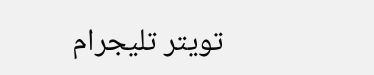تويتر تليجرام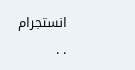انستجرام
. .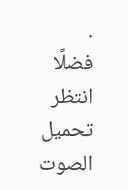.
فضلًا انتظر تحميل الصوت